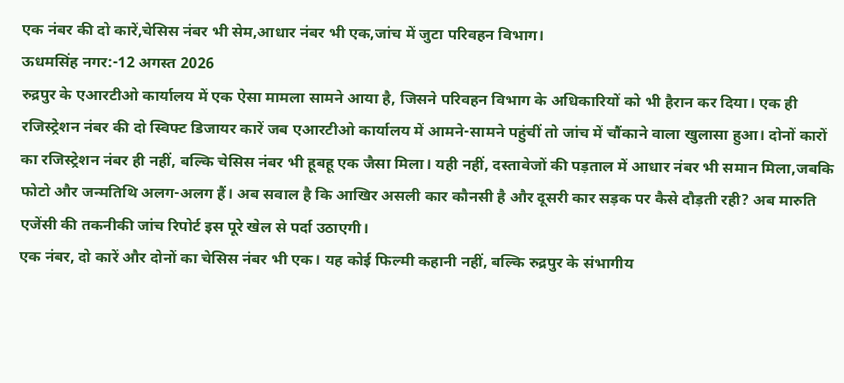एक नंबर की दो कारें,चेसिस नंबर भी सेम,आधार नंबर भी एक,जांच में जुटा परिवहन विभाग।
ऊधमसिंह नगर:-12 अगस्त 2026
रुद्रपुर के एआरटीओ कार्यालय में एक ऐसा मामला सामने आया है, जिसने परिवहन विभाग के अधिकारियों को भी हैरान कर दिया। एक ही रजिस्ट्रेशन नंबर की दो स्विफ्ट डिजायर कारें जब एआरटीओ कार्यालय में आमने-सामने पहुंचीं तो जांच में चौंकाने वाला खुलासा हुआ। दोनों कारों का रजिस्ट्रेशन नंबर ही नहीं, बल्कि चेसिस नंबर भी हूबहू एक जैसा मिला। यही नहीं, दस्तावेजों की पड़ताल में आधार नंबर भी समान मिला,जबकि फोटो और जन्मतिथि अलग-अलग हैं। अब सवाल है कि आखिर असली कार कौनसी है और दूसरी कार सड़क पर कैसे दौड़ती रही? अब मारुति एजेंसी की तकनीकी जांच रिपोर्ट इस पूरे खेल से पर्दा उठाएगी।
एक नंबर, दो कारें और दोनों का चेसिस नंबर भी एक। यह कोई फिल्मी कहानी नहीं, बल्कि रुद्रपुर के संभागीय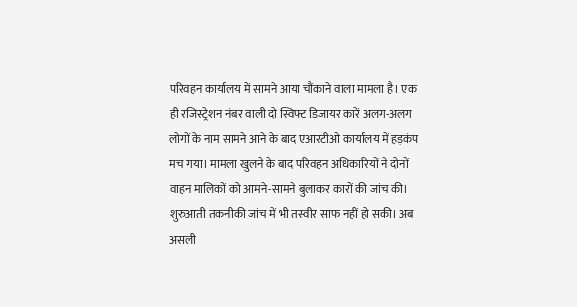परिवहन कार्यालय में सामने आया चौंकाने वाला मामला है। एक ही रजिस्ट्रेशन नंबर वाली दो स्विफ्ट डिजायर कारें अलग-अलग लोगों के नाम सामने आने के बाद एआरटीओ कार्यालय में हड़कंप मच गया। मामला खुलने के बाद परिवहन अधिकारियों ने दोनों वाहन मालिकों को आमने-सामने बुलाकर कारों की जांच की। शुरुआती तकनीकी जांच में भी तस्वीर साफ नहीं हो सकी। अब असली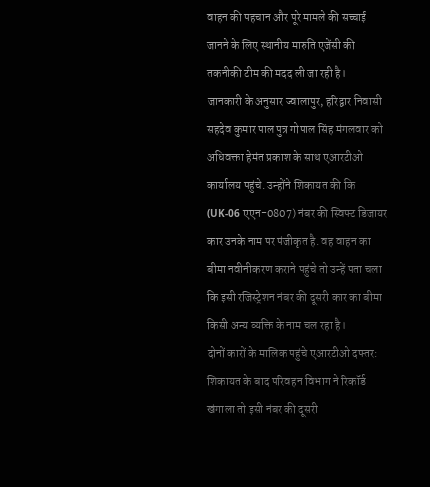वाहन की पहचान और पूरे मामले की सच्चाई जानने के लिए स्थानीय मारुति एजेंसी की तकनीकी टीम की मदद ली जा रही है।
जानकारी के अनुसार ज्वालापुर, हरिद्वार निवासी सहदेव कुमार पाल पुत्र गोपाल सिंह मंगलवार को अधिवक्ता हेमंत प्रकाश के साथ एआरटीओ कार्यालय पहुंचे. उन्होंने शिकायत की कि (UK-06 एएन-0807) नंबर की स्विफ्ट डिजायर कार उनके नाम पर पंजीकृत है. वह वाहन का बीमा नवीनीकरण कराने पहुंचे तो उन्हें पता चला कि इसी रजिस्ट्रेशन नंबर की दूसरी कार का बीमा किसी अन्य व्यक्ति के नाम चल रहा है।
दोनों कारों के मालिक पहुंचे एआरटीओ दफ्तर: शिकायत के बाद परिवहन विभाग ने रिकॉर्ड खंगाला तो इसी नंबर की दूसरी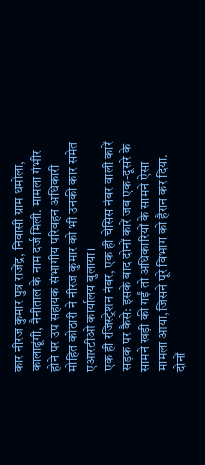कार नीरज कुमार पुत्र राजेंद्र, निवासी ग्राम धमोला, कालाढूंगी, नैनीताल के नाम दर्ज मिली. मामला गंभीर होने पर उप सहायक संभागीय परिवहन अधिकारी मोहित कोठारी ने नीरज कुमार को भी उनकी कार समेत एआरटीओ कार्यालय बुलाया।
एक ही रजिस्ट्रेशन नंबर, एक ही चेसिस नंबर वाली कारें सड़क पर कैसे: इसके बाद दोनों कारें जब एक-दूसरे के सामने खड़ी की गईं तो अधिकारियों के सामने ऐसा मामला आया,जिसने पूरे विभाग को हैरान कर दिया. दोनों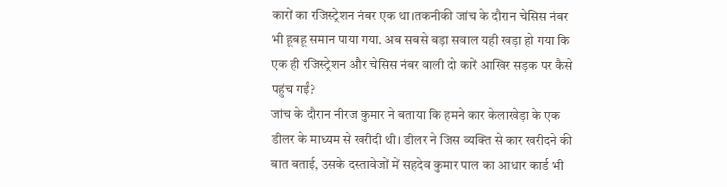कारों का रजिस्ट्रेशन नंबर एक था।तकनीकी जांच के दौरान चेसिस नंबर भी हूबहू समान पाया गया. अब सबसे बड़ा सवाल यही खड़ा हो गया कि एक ही रजिस्ट्रेशन और चेसिस नंबर वाली दो कारें आखिर सड़क पर कैसे पहुंच गईं?
जांच के दौरान नीरज कुमार ने बताया कि हमने कार केलाखेड़ा के एक डीलर के माध्यम से खरीदी थी। डीलर ने जिस व्यक्ति से कार खरीदने की बात बताई, उसके दस्तावेजों में सहदेव कुमार पाल का आधार कार्ड भी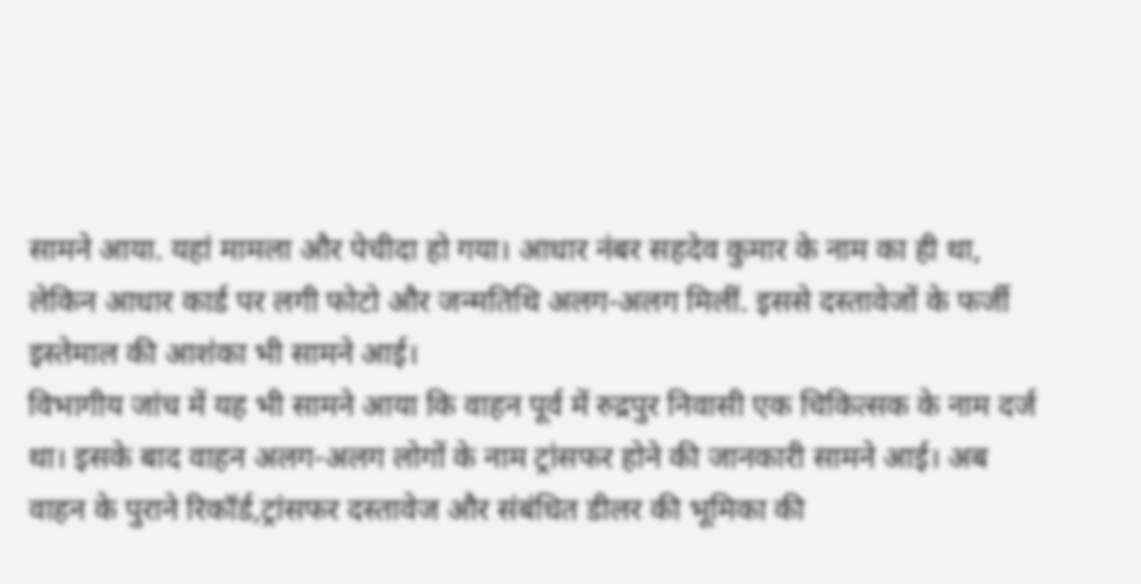सामने आया. यहां मामला और पेचीदा हो गया। आधार नंबर सहदेव कुमार के नाम का ही था, लेकिन आधार कार्ड पर लगी फोटो और जन्मतिथि अलग-अलग मिलीं. इससे दस्तावेजों के फर्जी इस्तेमाल की आशंका भी सामने आई।
विभागीय जांच में यह भी सामने आया कि वाहन पूर्व में रुद्रपुर निवासी एक चिकित्सक के नाम दर्ज था। इसके बाद वाहन अलग-अलग लोगों के नाम ट्रांसफर होने की जानकारी सामने आई। अब वाहन के पुराने रिकॉर्ड,ट्रांसफर दस्तावेज और संबंधित डीलर की भूमिका की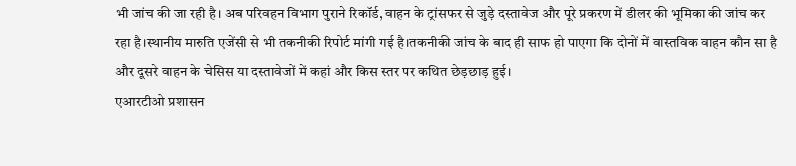भी जांच की जा रही है। अब परिवहन विभाग पुराने रिकॉर्ड, वाहन के ट्रांसफर से जुड़े दस्तावेज और पूरे प्रकरण में डीलर की भूमिका की जांच कर रहा है।स्थानीय मारुति एजेंसी से भी तकनीकी रिपोर्ट मांगी गई है।तकनीकी जांच के बाद ही साफ हो पाएगा कि दोनों में वास्तविक वाहन कौन सा है और दूसरे वाहन के चेसिस या दस्तावेजों में कहां और किस स्तर पर कथित छेड़छाड़ हुई।
एआरटीओ प्रशासन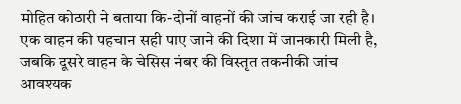मोहित कोठारी ने बताया कि-दोनों वाहनों की जांच कराई जा रही है। एक वाहन की पहचान सही पाए जाने की दिशा में जानकारी मिली है, जबकि दूसरे वाहन के चेसिस नंबर की विस्तृत तकनीकी जांच आवश्यक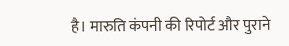है। मारुति कंपनी की रिपोर्ट और पुराने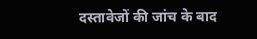दस्तावेजों की जांच के बाद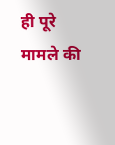ही पूरे मामले की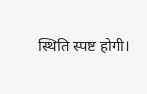स्थिति स्पष्ट होगी।